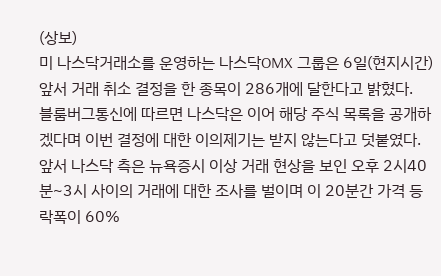(상보)
미 나스닥거래소를 운영하는 나스닥OMX 그룹은 6일(현지시간) 앞서 거래 취소 결정을 한 종목이 286개에 달한다고 밝혔다.
블룸버그통신에 따르면 나스닥은 이어 해당 주식 목록을 공개하겠다며 이번 결정에 대한 이의제기는 받지 않는다고 덧붙였다.
앞서 나스닥 측은 뉴욕증시 이상 거래 현상을 보인 오후 2시40분~3시 사이의 거래에 대한 조사를 벌이며 이 20분간 가격 등락폭이 60%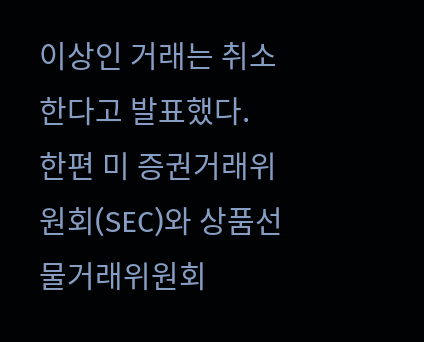이상인 거래는 취소한다고 발표했다.
한편 미 증권거래위원회(SEC)와 상품선물거래위원회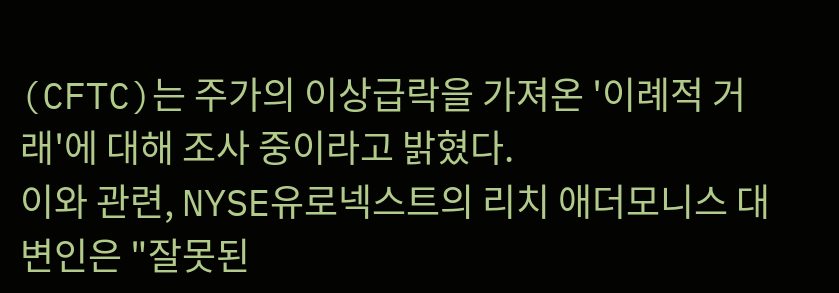(CFTC)는 주가의 이상급락을 가져온 '이례적 거래'에 대해 조사 중이라고 밝혔다.
이와 관련, NYSE유로넥스트의 리치 애더모니스 대변인은 "잘못된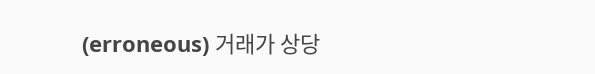(erroneous) 거래가 상당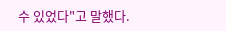수 있었다"고 말했다.